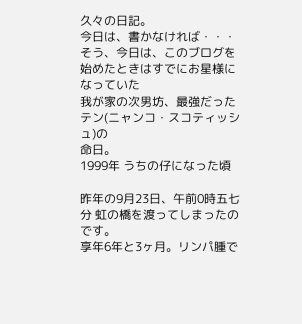久々の日記。
今日は、書かなければ・・・
そう、今日は、このブログを始めたときはすでにお星様になっていた
我が家の次男坊、最強だったテン(ニャンコ・スコティッシュ)の
命日。
1999年 うちの仔になった頃

昨年の9月23日、午前0時五七分 虹の橋を渡ってしまったのです。
享年6年と3ヶ月。リンパ腫で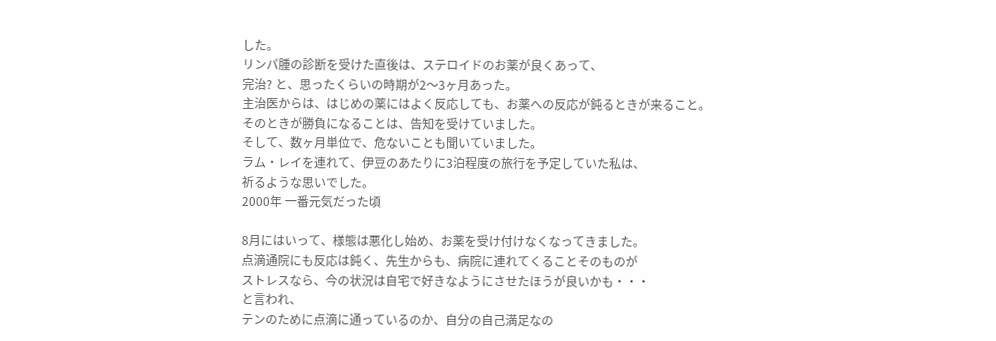した。
リンパ腫の診断を受けた直後は、ステロイドのお薬が良くあって、
完治? と、思ったくらいの時期が2〜3ヶ月あった。
主治医からは、はじめの薬にはよく反応しても、お薬への反応が鈍るときが来ること。
そのときが勝負になることは、告知を受けていました。
そして、数ヶ月単位で、危ないことも聞いていました。
ラム・レイを連れて、伊豆のあたりに3泊程度の旅行を予定していた私は、
祈るような思いでした。
2000年 一番元気だった頃

8月にはいって、様態は悪化し始め、お薬を受け付けなくなってきました。
点滴通院にも反応は鈍く、先生からも、病院に連れてくることそのものが
ストレスなら、今の状況は自宅で好きなようにさせたほうが良いかも・・・
と言われ、
テンのために点滴に通っているのか、自分の自己満足なの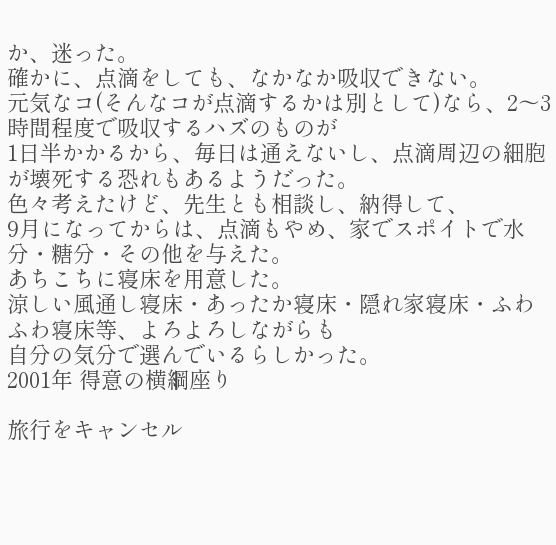か、迷った。
確かに、点滴をしても、なかなか吸収できない。
元気なコ(そんなコが点滴するかは別として)なら、2〜3時間程度で吸収するハズのものが
1日半かかるから、毎日は通えないし、点滴周辺の細胞が壊死する恐れもあるようだった。
色々考えたけど、先生とも相談し、納得して、
9月になってからは、点滴もやめ、家でスポイトで水分・糖分・その他を与えた。
あちこちに寝床を用意した。
涼しい風通し寝床・あったか寝床・隠れ家寝床・ふわふわ寝床等、よろよろしながらも
自分の気分で選んでいるらしかった。
2001年 得意の横綱座り

旅行をキャンセル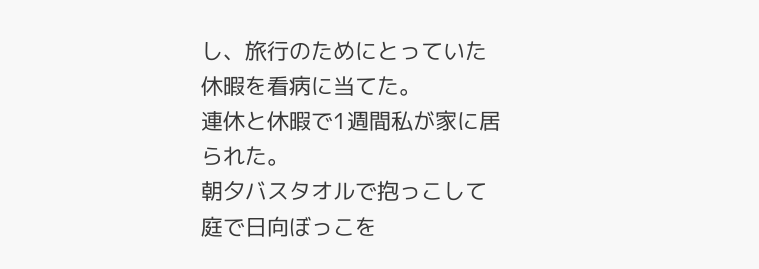し、旅行のためにとっていた休暇を看病に当てた。
連休と休暇で1週間私が家に居られた。
朝夕バスタオルで抱っこして庭で日向ぼっこを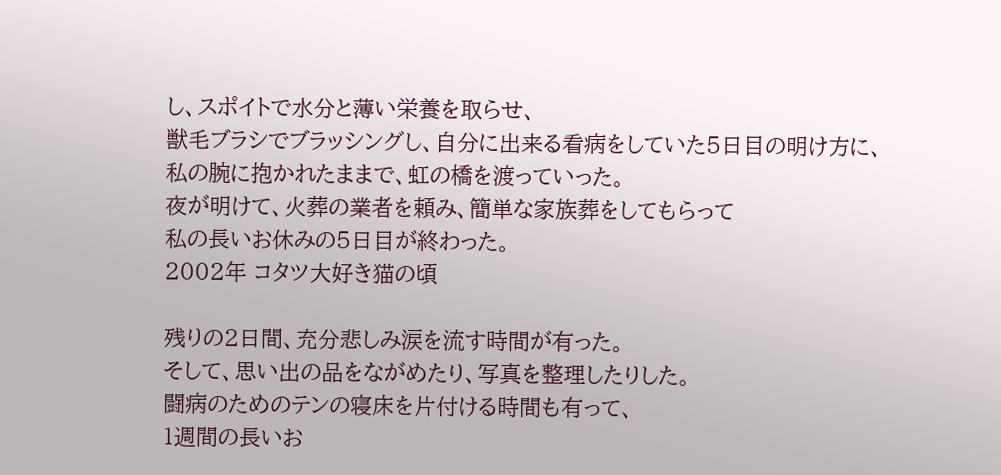し、スポイトで水分と薄い栄養を取らせ、
獣毛ブラシでブラッシングし、自分に出来る看病をしていた5日目の明け方に、
私の腕に抱かれたままで、虹の橋を渡っていった。
夜が明けて、火葬の業者を頼み、簡単な家族葬をしてもらって
私の長いお休みの5日目が終わった。
2002年 コタツ大好き猫の頃

残りの2日間、充分悲しみ涙を流す時間が有った。
そして、思い出の品をながめたり、写真を整理したりした。
闘病のためのテンの寝床を片付ける時間も有って、
1週間の長いお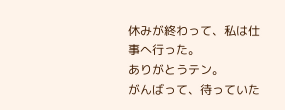休みが終わって、私は仕事へ行った。
ありがとうテン。
がんばって、待っていた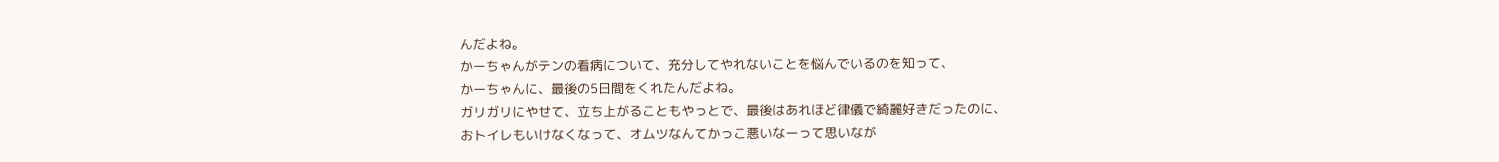んだよね。
かーちゃんがテンの看病について、充分してやれないことを悩んでいるのを知って、
かーちゃんに、最後の5日間をくれたんだよね。
ガリガリにやせて、立ち上がることもやっとで、最後はあれほど律儀で綺麗好きだったのに、
おトイレもいけなくなって、オムツなんてかっこ悪いなーって思いなが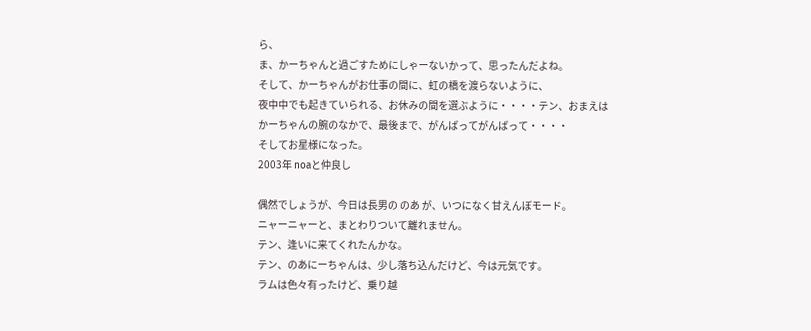ら、
ま、かーちゃんと過ごすためにしゃーないかって、思ったんだよね。
そして、かーちゃんがお仕事の間に、虹の橋を渡らないように、
夜中中でも起きていられる、お休みの間を選ぶように・・・・テン、おまえは
かーちゃんの腕のなかで、最後まで、がんばってがんばって・・・・
そしてお星様になった。
2003年 noaと仲良し

偶然でしょうが、今日は長男の のあ が、いつになく甘えんぼモード。
ニャーニャーと、まとわりついて離れません。
テン、逢いに来てくれたんかな。
テン、のあにーちゃんは、少し落ち込んだけど、今は元気です。
ラムは色々有ったけど、乗り越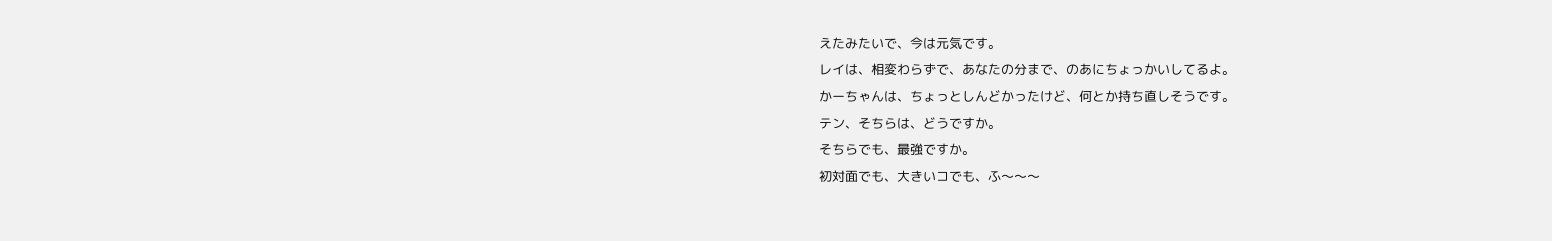えたみたいで、今は元気です。
レイは、相変わらずで、あなたの分まで、のあにちょっかいしてるよ。
かーちゃんは、ちょっとしんどかったけど、何とか持ち直しそうです。
テン、そちらは、どうですか。
そちらでも、最強ですか。
初対面でも、大きいコでも、ふ〜〜〜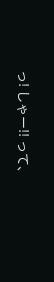っ! しゃー!! って、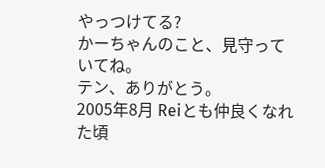やっつけてる?
かーちゃんのこと、見守っていてね。
テン、ありがとう。
2005年8月 Reiとも仲良くなれた頃